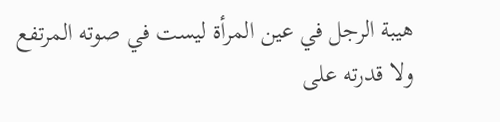هيبة الرجل في عين المرأة ليست في صوته المرتفع ولا قدرته على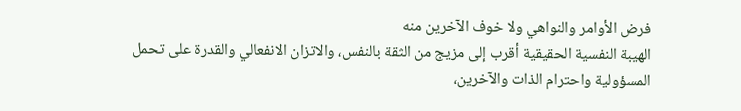فرض الأوامر والنواهي ولا خوف الآخرين منه
الهيبة النفسية الحقيقية أقرب إلى مزيج من الثقة بالنفس، والاتزان الانفعالي والقدرة على تحمل المسؤولية واحترام الذات والآخرين،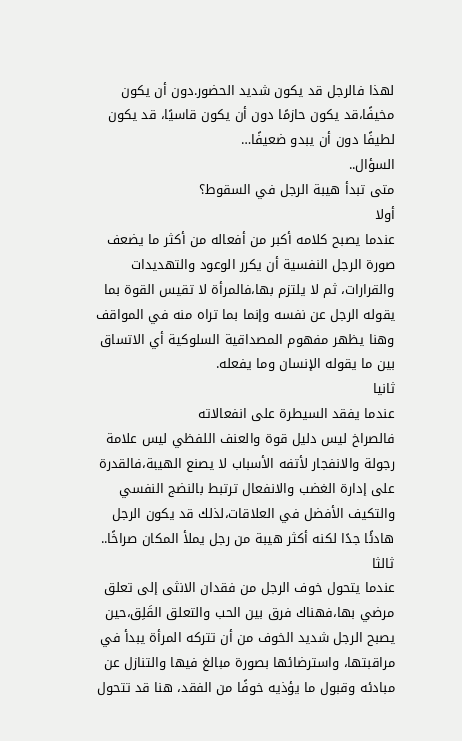لهذا فالرجل قد يكون شديد الحضور.دون أن يكون مخيفًا،قد يكون حازمًا دون أن يكون قاسيًا، قد يكون لطيفًا دون أن يبدو ضعيفًا…
السؤال..
متى تبدأ هيبة الرجل في السقوط؟
أولا
عندما يصبح كلامه أكبر من أفعاله من أكثر ما يضعف صورة الرجل النفسية أن يكرر الوعود والتهديدات والقرارات، ثم لا يلتزم بها،فالمرأة لا تقيس القوة بما يقوله الرجل عن نفسه وإنما بما تراه منه في المواقف وهنا يظهر مفهوم المصداقية السلوكية أي الاتساق بين ما يقوله الإنسان وما يفعله.
ثانيا
عندما يفقد السيطرة على انفعالاته
فالصراخ ليس دليل قوة والعنف اللفظي ليس علامة رجولة والانفجار لأتفه الأسباب لا يصنع الهيبة،فالقدرة على إدارة الغضب والانفعال ترتبط بالنضج النفسي والتكيف الأفضل في العلاقات،لذلك قد يكون الرجل هادئًا جدًا لكنه أكثر هيبة من رجل يملأ المكان صراخًا..
ثالثا
عندما يتحول خوف الرجل من فقدان الانثى إلى تعلق مرضي بها،فهناك فرق بين الحب والتعلق القَلِق،حين يصبح الرجل شديد الخوف من أن تتركه المرأة يبدأ في مراقبتها، واسترضائها بصورة مبالغ فيها والتنازل عن مبادئه وقبول ما يؤذيه خوفًا من الفقد، هنا قد تتحول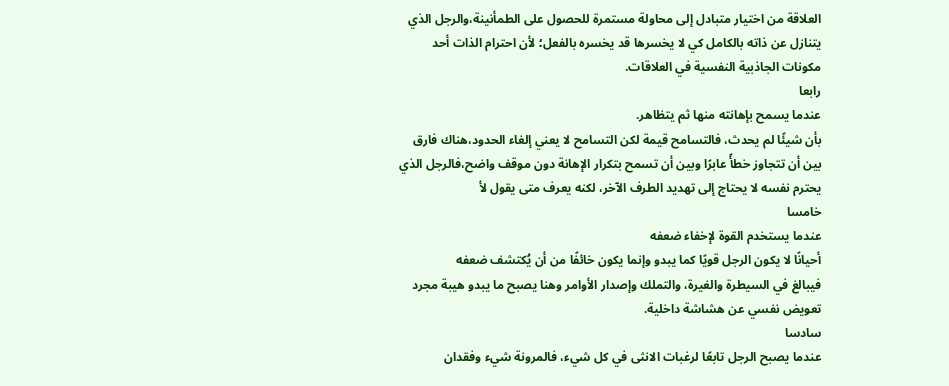العلاقة من اختيار متبادل إلى محاولة مستمرة للحصول على الطمأنينة،والرجل الذي يتنازل عن ذاته بالكامل كي لا يخسرها قد يخسره بالفعل؛ لأن احترام الذات أحد مكونات الجاذبية النفسية في العلاقات.
رابعا
عندما يسمح بإهانته منها ثم يتظاهر.
بأن شيئًا لم يحدث، فالتسامح قيمة لكن التسامح لا يعني إلغاء الحدود،هناك فارق بين أن تتجاوز خطأً عابرًا وبين أن تسمح بتكرار الإهانة دون موقف واضح،فالرجل الذي يحترم نفسه لا يحتاج إلى تهديد الطرف الآخر، لكنه يعرف متى يقول لأ
خامسا
عندما يستخدم القوة لإخفاء ضعفه
أحيانًا لا يكون الرجل قويًا كما يبدو وإنما يكون خائفًا من أن يُكتشف ضعفه
فيبالغ في السيطرة والغيرة، والتملك وإصدار الأوامر وهنا يصبح ما يبدو هيبة مجرد تعويض نفسي عن هشاشة داخلية.
سادسا
عندما يصبح الرجل تابعًا لرغبات الانثى في كل شيء، فالمرونة شيء وفقدان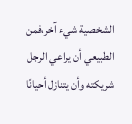الشخصية شيء آخر،فمن الطبيعي أن يراعي الرجل شريكته وأن يتنازل أحيانًا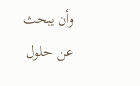وأن يبحث عن حلول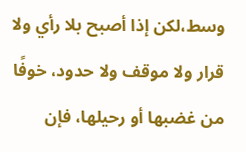وسط،لكن إذا أصبح بلا رأي ولا قرار ولا موقف ولا حدود، خوفًا من غضبها أو رحيلها، فإن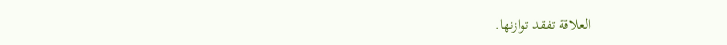العلاقة تفقد توازنها.